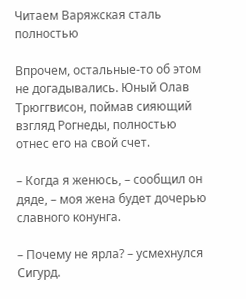Читаем Варяжская сталь полностью

Впрочем, остальные-то об этом не догадывались. Юный Олав Трюггвисон, поймав сияющий взгляд Рогнеды, полностью отнес его на свой счет.

– Когда я женюсь, – сообщил он дяде, – моя жена будет дочерью славного конунга.

– Почему не ярла? – усмехнулся Сигурд.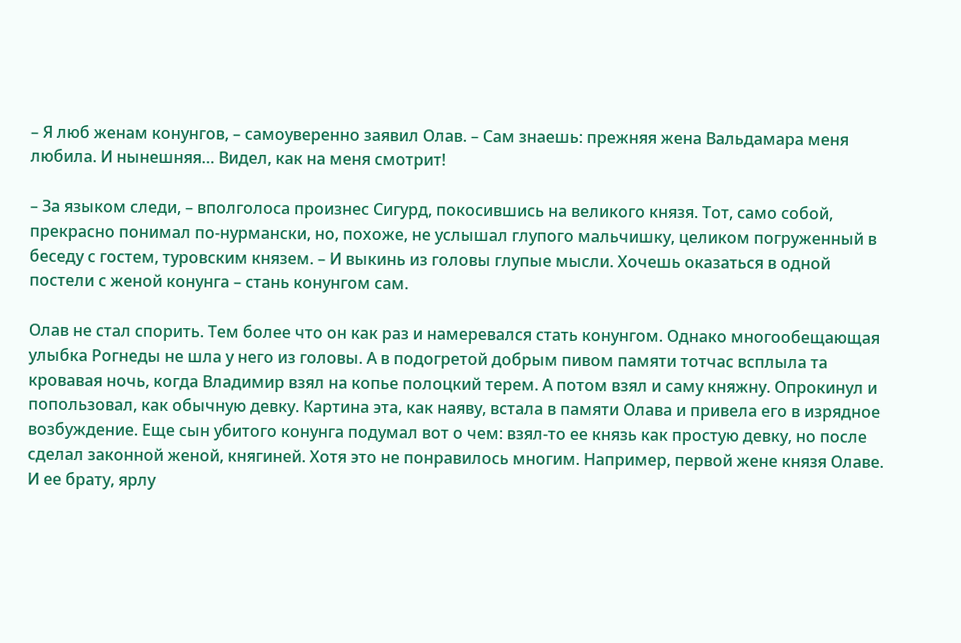– Я люб женам конунгов, – самоуверенно заявил Олав. – Сам знаешь: прежняя жена Вальдамара меня любила. И нынешняя… Видел, как на меня смотрит!

– За языком следи, – вполголоса произнес Сигурд, покосившись на великого князя. Тот, само собой, прекрасно понимал по-нурмански, но, похоже, не услышал глупого мальчишку, целиком погруженный в беседу с гостем, туровским князем. – И выкинь из головы глупые мысли. Хочешь оказаться в одной постели с женой конунга – стань конунгом сам.

Олав не стал спорить. Тем более что он как раз и намеревался стать конунгом. Однако многообещающая улыбка Рогнеды не шла у него из головы. А в подогретой добрым пивом памяти тотчас всплыла та кровавая ночь, когда Владимир взял на копье полоцкий терем. А потом взял и саму княжну. Опрокинул и попользовал, как обычную девку. Картина эта, как наяву, встала в памяти Олава и привела его в изрядное возбуждение. Еще сын убитого конунга подумал вот о чем: взял-то ее князь как простую девку, но после сделал законной женой, княгиней. Хотя это не понравилось многим. Например, первой жене князя Олаве. И ее брату, ярлу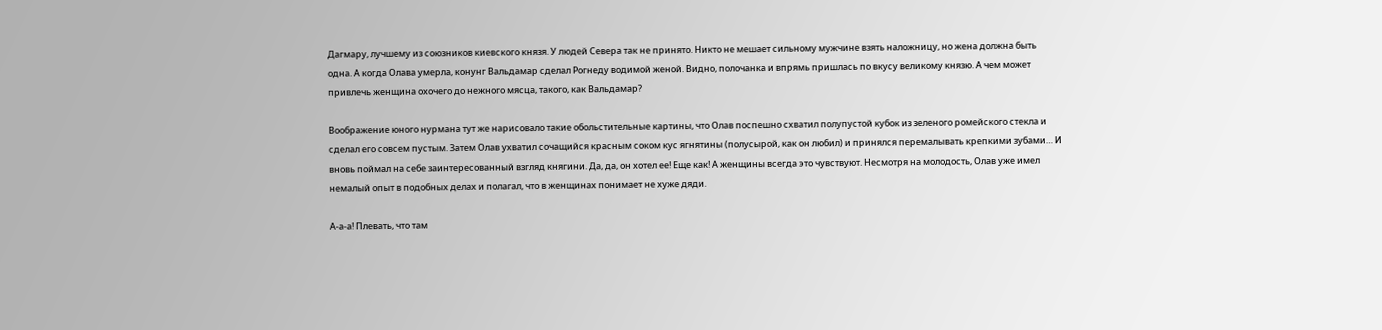Дагмару, лучшему из союзников киевского князя. У людей Севера так не принято. Никто не мешает сильному мужчине взять наложницу, но жена должна быть одна. А когда Олава умерла, конунг Вальдамар сделал Рогнеду водимой женой. Видно, полочанка и впрямь пришлась по вкусу великому князю. А чем может привлечь женщина охочего до нежного мясца, такого, как Вальдамар?

Воображение юного нурмана тут же нарисовало такие обольстительные картины, что Олав поспешно схватил полупустой кубок из зеленого ромейского стекла и сделал его совсем пустым. Затем Олав ухватил сочащийся красным соком кус ягнятины (полусырой, как он любил) и принялся перемалывать крепкими зубами… И вновь поймал на себе заинтересованный взгляд княгини. Да, да, он хотел ее! Еще как! А женщины всегда это чувствуют. Несмотря на молодость, Олав уже имел немалый опыт в подобных делах и полагал, что в женщинах понимает не хуже дяди.

А-а-а! Плевать, что там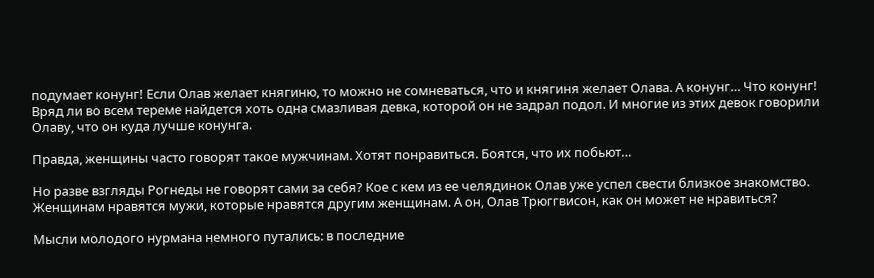подумает конунг! Если Олав желает княгиню, то можно не сомневаться, что и княгиня желает Олава. А конунг… Что конунг! Вряд ли во всем тереме найдется хоть одна смазливая девка, которой он не задрал подол. И многие из этих девок говорили Олаву, что он куда лучше конунга.

Правда, женщины часто говорят такое мужчинам. Хотят понравиться. Боятся, что их побьют…

Но разве взгляды Рогнеды не говорят сами за себя? Кое с кем из ее челядинок Олав уже успел свести близкое знакомство. Женщинам нравятся мужи, которые нравятся другим женщинам. А он, Олав Трюггвисон, как он может не нравиться?

Мысли молодого нурмана немного путались: в последние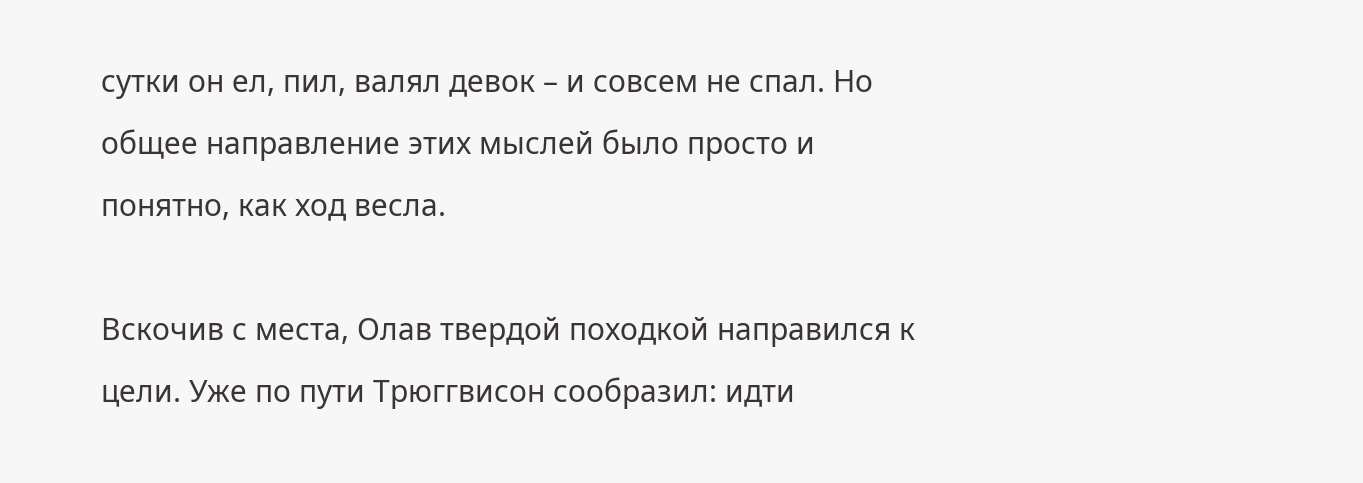сутки он ел, пил, валял девок – и совсем не спал. Но общее направление этих мыслей было просто и понятно, как ход весла.

Вскочив с места, Олав твердой походкой направился к цели. Уже по пути Трюггвисон сообразил: идти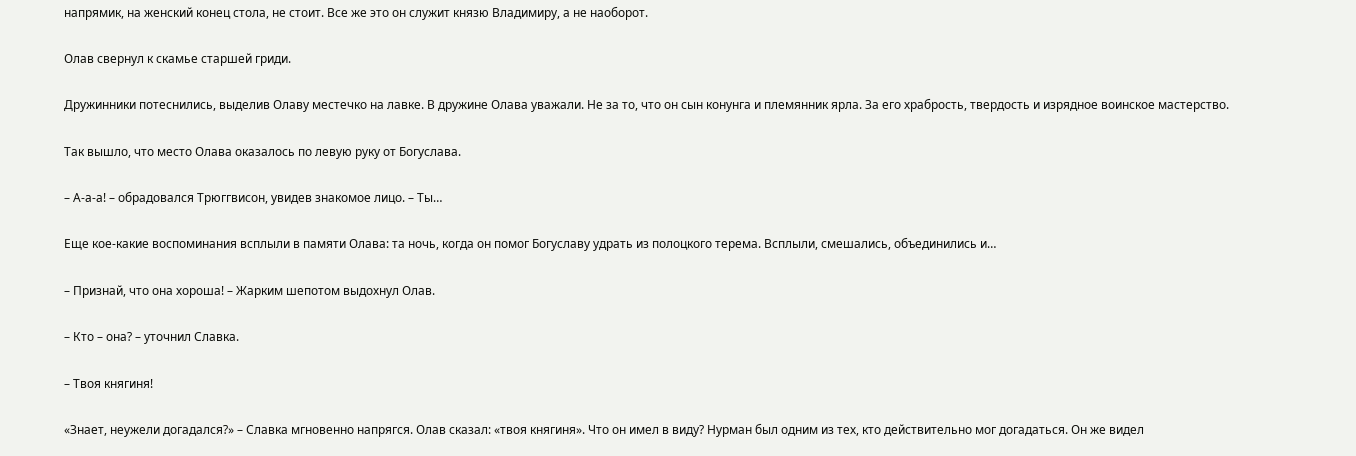напрямик, на женский конец стола, не стоит. Все же это он служит князю Владимиру, а не наоборот.

Олав свернул к скамье старшей гриди.

Дружинники потеснились, выделив Олаву местечко на лавке. В дружине Олава уважали. Не за то, что он сын конунга и племянник ярла. За его храбрость, твердость и изрядное воинское мастерство.

Так вышло, что место Олава оказалось по левую руку от Богуслава.

– А-а-а! – обрадовался Трюггвисон, увидев знакомое лицо. – Ты…

Еще кое-какие воспоминания всплыли в памяти Олава: та ночь, когда он помог Богуславу удрать из полоцкого терема. Всплыли, смешались, объединились и…

– Признай, что она хороша! – Жарким шепотом выдохнул Олав.

– Кто – она? – уточнил Славка.

– Твоя княгиня!

«Знает, неужели догадался?» – Славка мгновенно напрягся. Олав сказал: «твоя княгиня». Что он имел в виду? Нурман был одним из тех, кто действительно мог догадаться. Он же видел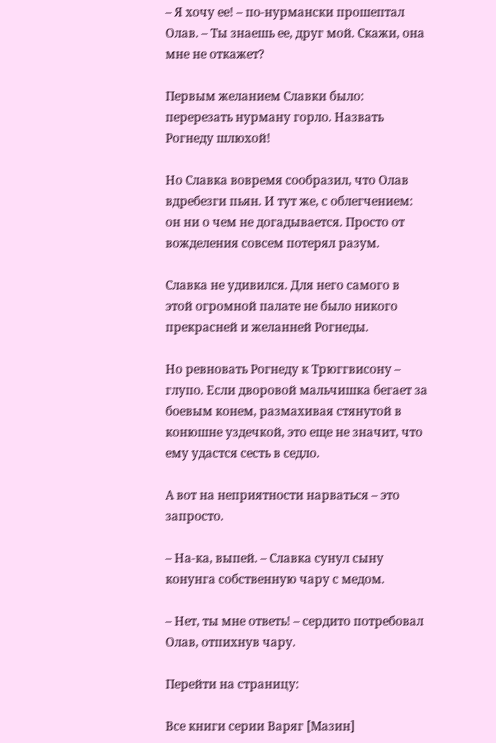– Я хочу ее! – по-нурмански прошептал Олав. – Ты знаешь ее, друг мой. Скажи, она мне не откажет?

Первым желанием Славки было: перерезать нурману горло. Назвать Рогнеду шлюхой!

Но Славка вовремя сообразил, что Олав вдребезги пьян. И тут же, с облегчением: он ни о чем не догадывается. Просто от вожделения совсем потерял разум.

Славка не удивился. Для него самого в этой огромной палате не было никого прекрасней и желанней Рогнеды.

Но ревновать Рогнеду к Трюггвисону – глупо. Если дворовой мальчишка бегает за боевым конем, размахивая стянутой в конюшне уздечкой, это еще не значит, что ему удастся сесть в седло.

А вот на неприятности нарваться – это запросто.

– На-ка, выпей. – Славка сунул сыну конунга собственную чару с медом.

– Нет, ты мне ответь! – сердито потребовал Олав, отпихнув чару.

Перейти на страницу:

Все книги серии Варяг [Мазин]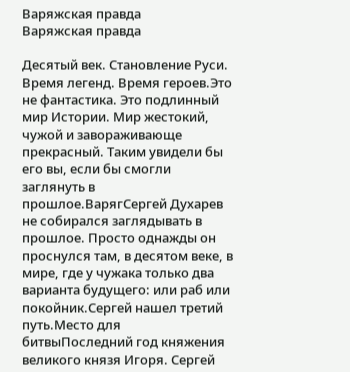Варяжская правда
Варяжская правда

Десятый век. Становление Руси. Время легенд. Время героев.Это не фантастика. Это подлинный мир Истории. Мир жестокий, чужой и завораживающе прекрасный. Таким увидели бы его вы, если бы смогли заглянуть в прошлое.ВарягСергей Духарев не собирался заглядывать в прошлое. Просто однажды он проснулся там, в десятом веке, в мире, где у чужака только два варианта будущего: или раб или покойник.Сергей нашел третий путь.Место для битвыПоследний год княжения великого князя Игоря. Сергей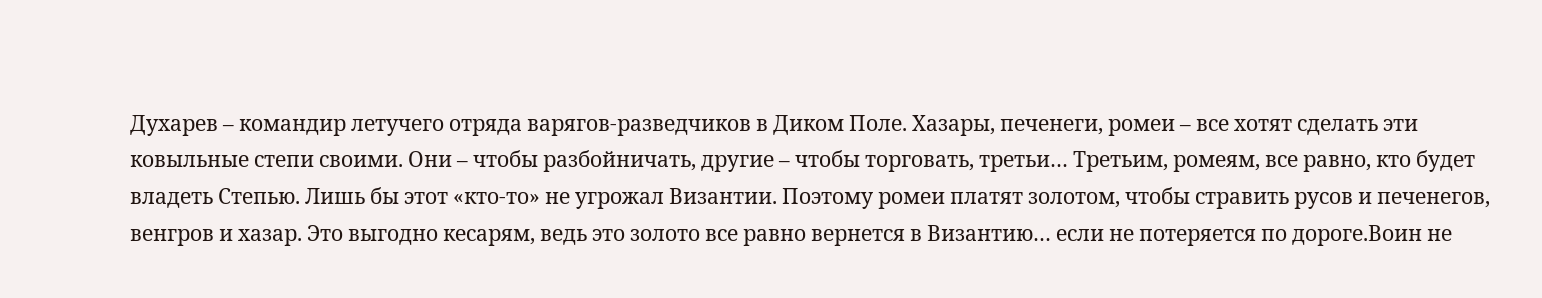Духарев – командир летучего отряда варягов-разведчиков в Диком Поле. Хазары, печенеги, ромеи – все хотят сделать эти ковыльные степи своими. Они – чтобы разбойничать, другие – чтобы торговать, третьи… Третьим, ромеям, все равно, кто будет владеть Степью. Лишь бы этот «кто-то» не угрожал Византии. Поэтому ромеи платят золотом, чтобы стравить русов и печенегов, венгров и хазар. Это выгодно кесарям, ведь это золото все равно вернется в Византию… если не потеряется по дороге.Воин не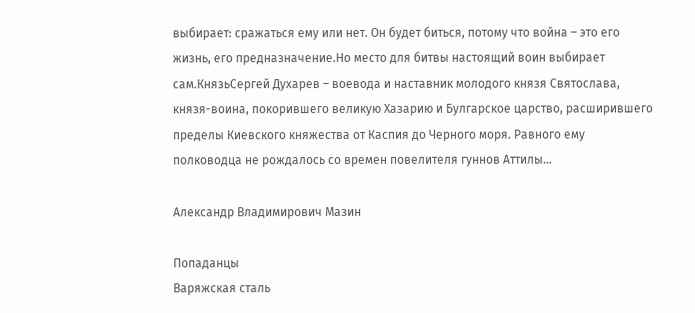выбирает: сражаться ему или нет. Он будет биться, потому что война – это его жизнь, его предназначение.Но место для битвы настоящий воин выбирает сам.КнязьСергей Духарев – воевода и наставник молодого князя Святослава, князя-воина, покорившего великую Хазарию и Булгарское царство, расширившего пределы Киевского княжества от Каспия до Черного моря. Равного ему полководца не рождалось со времен повелителя гуннов Аттилы…

Александр Владимирович Мазин

Попаданцы
Варяжская сталь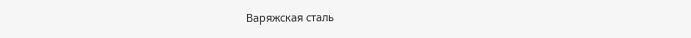Варяжская сталь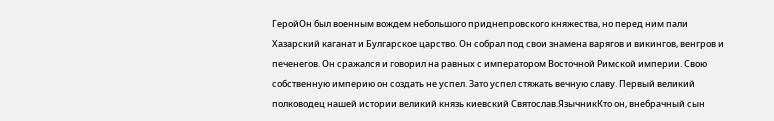ГеройОн был военным вождем небольшого приднепровского княжества, но перед ним пали Хазарский каганат и Булгарское царство. Он собрал под свои знамена варягов и викингов, венгров и печенегов. Он сражался и говорил на равных с императором Восточной Римской империи. Свою собственную империю он создать не успел. Зато успел стяжать вечную славу. Первый великий полководец нашей истории великий князь киевский Святослав.ЯзычникКто он, внебрачный сын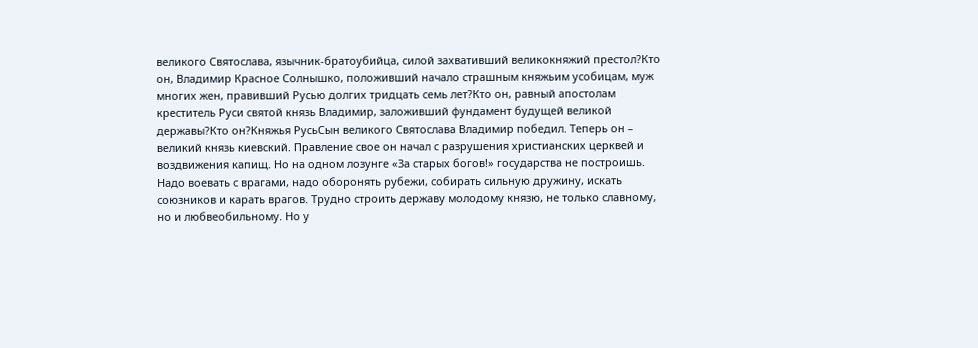великого Святослава, язычник-братоубийца, силой захвативший великокняжий престол?Кто он, Владимир Красное Солнышко, положивший начало страшным княжьим усобицам, муж многих жен, правивший Русью долгих тридцать семь лет?Кто он, равный апостолам креститель Руси святой князь Владимир, заложивший фундамент будущей великой державы?Кто он?Княжья РусьСын великого Святослава Владимир победил. Теперь он – великий князь киевский. Правление свое он начал с разрушения христианских церквей и воздвижения капищ. Но на одном лозунге «За старых богов!» государства не построишь. Надо воевать с врагами, надо оборонять рубежи, собирать сильную дружину, искать союзников и карать врагов. Трудно строить державу молодому князю, не только славному, но и любвеобильному. Но у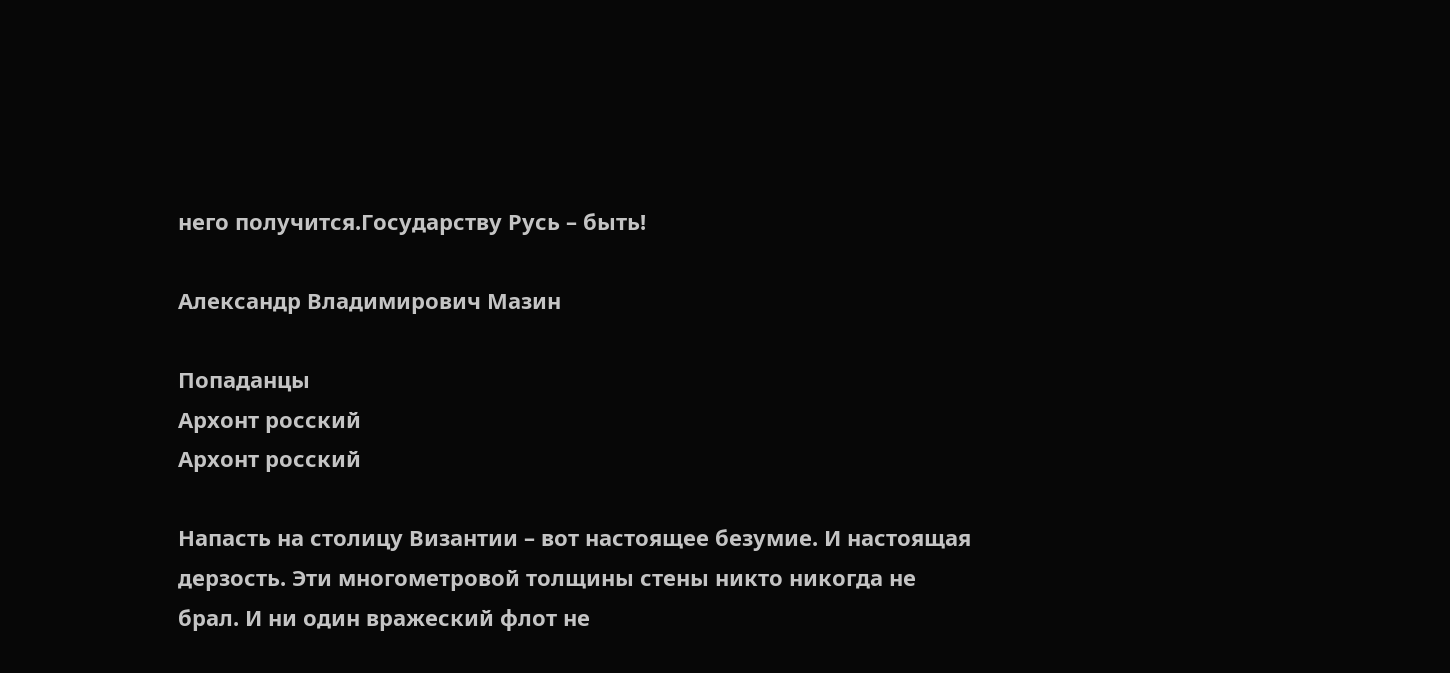него получится.Государству Русь – быть!

Александр Владимирович Мазин

Попаданцы
Архонт росский
Архонт росский

Напасть на столицу Византии – вот настоящее безумие. И настоящая дерзость. Эти многометровой толщины стены никто никогда не брал. И ни один вражеский флот не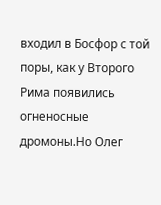входил в Босфор с той поры, как у Второго Рима появились огненосные дромоны.Но Олег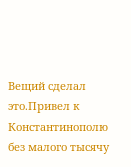Вещий сделал это.Привел к Константинополю без малого тысячу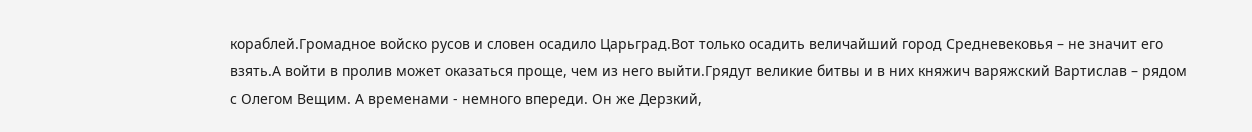кораблей.Громадное войско русов и словен осадило Царьград.Вот только осадить величайший город Средневековья – не значит его взять.А войти в пролив может оказаться проще, чем из него выйти.Грядут великие битвы и в них княжич варяжский Вартислав – рядом с Олегом Вещим. А временами - немного впереди. Он же Дерзкий,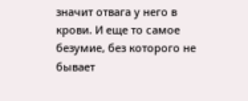значит отвага у него в крови. И еще то самое безумие, без которого не бывает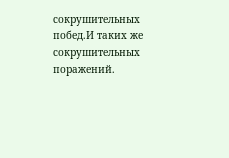сокрушительных побед.И таких же сокрушительных поражений.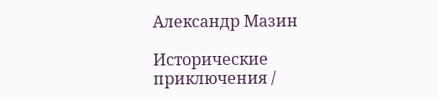Александр Мазин

Исторические приключения /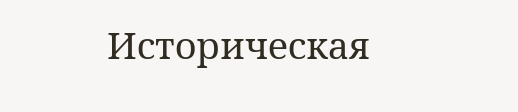Историческая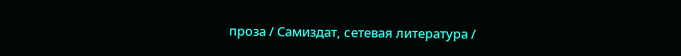проза / Самиздат, сетевая литература /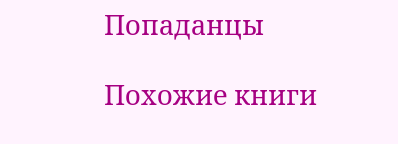Попаданцы

Похожие книги